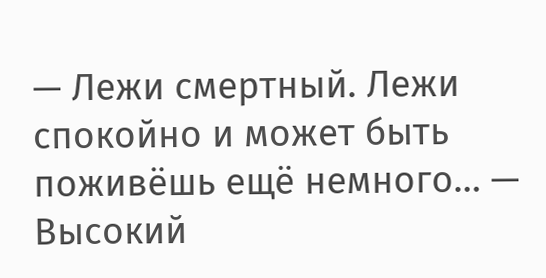— Лежи смертный. Лежи спокойно и может быть поживёшь ещё немного… — Высокий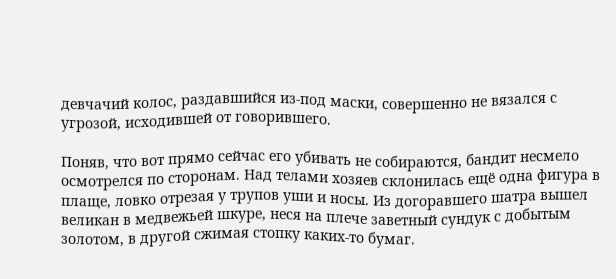девчачий колос, раздавшийся из-под маски, совершенно не вязался с угрозой, исходившей от говорившего.

Поняв, что вот прямо сейчас его убивать не собираются, бандит несмело осмотрелся по сторонам. Над телами хозяев склонилась ещё одна фигура в плаще, ловко отрезая у трупов уши и носы. Из догоравшего шатра вышел великан в медвежьей шкуре, неся на плече заветный сундук с добытым золотом, в другой сжимая стопку каких-то бумаг.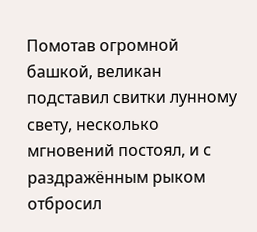Помотав огромной башкой, великан подставил свитки лунному свету, несколько мгновений постоял, и с раздражённым рыком отбросил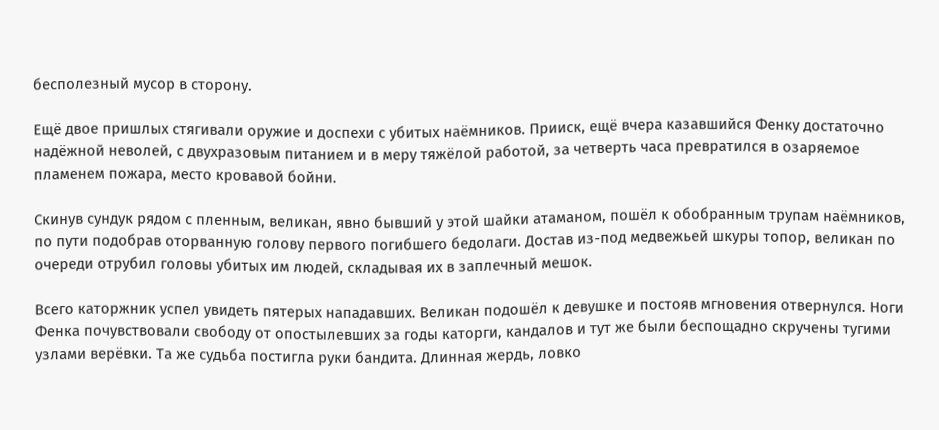бесполезный мусор в сторону.

Ещё двое пришлых стягивали оружие и доспехи с убитых наёмников. Прииск, ещё вчера казавшийся Фенку достаточно надёжной неволей, с двухразовым питанием и в меру тяжёлой работой, за четверть часа превратился в озаряемое пламенем пожара, место кровавой бойни.

Скинув сундук рядом с пленным, великан, явно бывший у этой шайки атаманом, пошёл к обобранным трупам наёмников, по пути подобрав оторванную голову первого погибшего бедолаги. Достав из-под медвежьей шкуры топор, великан по очереди отрубил головы убитых им людей, складывая их в заплечный мешок.

Всего каторжник успел увидеть пятерых нападавших. Великан подошёл к девушке и постояв мгновения отвернулся. Ноги Фенка почувствовали свободу от опостылевших за годы каторги, кандалов и тут же были беспощадно скручены тугими узлами верёвки. Та же судьба постигла руки бандита. Длинная жердь, ловко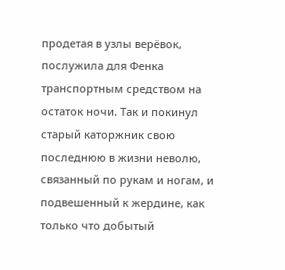продетая в узлы верёвок, послужила для Фенка транспортным средством на остаток ночи. Так и покинул старый каторжник свою последнюю в жизни неволю, связанный по рукам и ногам, и подвешенный к жердине, как только что добытый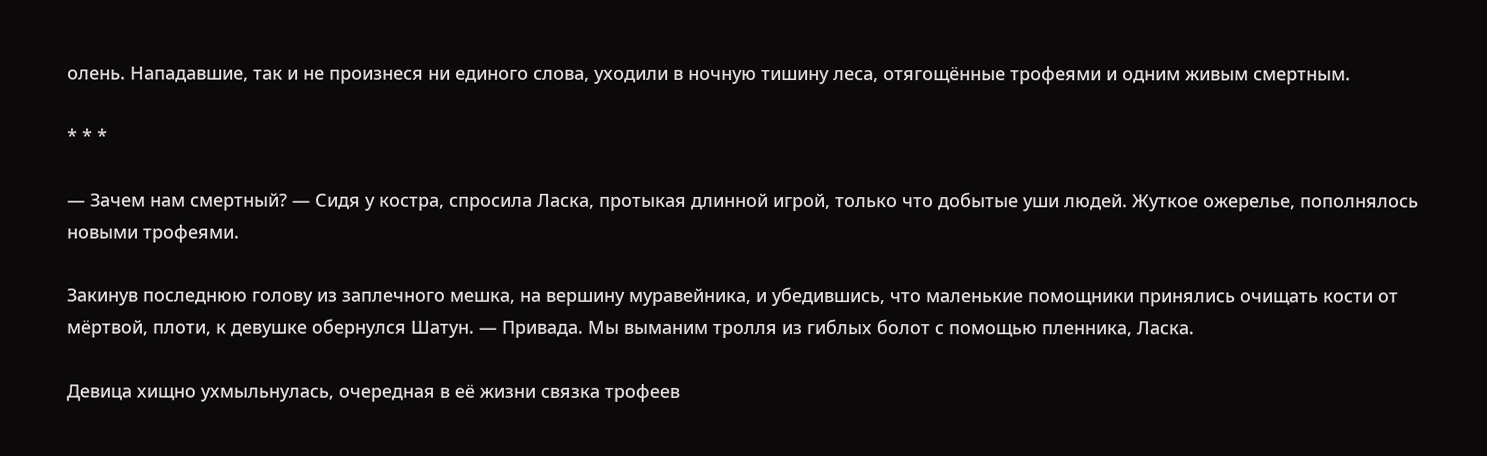олень. Нападавшие, так и не произнеся ни единого слова, уходили в ночную тишину леса, отягощённые трофеями и одним живым смертным.

* * *

— Зачем нам смертный? — Сидя у костра, спросила Ласка, протыкая длинной игрой, только что добытые уши людей. Жуткое ожерелье, пополнялось новыми трофеями.

Закинув последнюю голову из заплечного мешка, на вершину муравейника, и убедившись, что маленькие помощники принялись очищать кости от мёртвой, плоти, к девушке обернулся Шатун. — Привада. Мы выманим тролля из гиблых болот с помощью пленника, Ласка.

Девица хищно ухмыльнулась, очередная в её жизни связка трофеев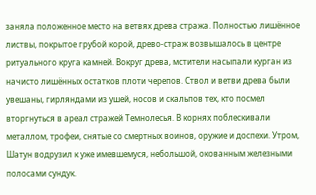заняла положенное место на ветвях древа стража. Полностью лишённое листвы, покрытое грубой корой, древо-страж возвышалось в центре ритуального круга камней. Вокруг древа, мстители насыпали курган из начисто лишённых остатков плоти черепов. Ствол и ветви древа были увешаны, гирляндами из ушей, носов и скальпов тех, кто посмел вторгнуться в ареал стражей Темнолесья. В корнях поблескивали металлом, трофеи, снятые со смертных воинов, оружие и доспехи. Утром, Шатун водрузил к уже имевшемуся, небольшой, окованным железными полосами сундук.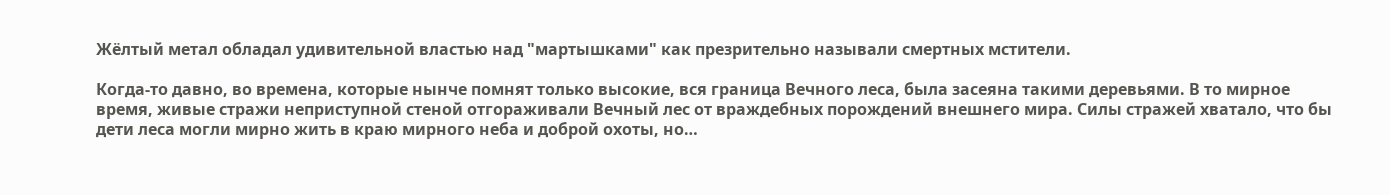Жёлтый метал обладал удивительной властью над "мартышками" как презрительно называли смертных мстители.

Когда-то давно, во времена, которые нынче помнят только высокие, вся граница Вечного леса, была засеяна такими деревьями. В то мирное время, живые стражи неприступной стеной отгораживали Вечный лес от враждебных порождений внешнего мира. Силы стражей хватало, что бы дети леса могли мирно жить в краю мирного неба и доброй охоты, но…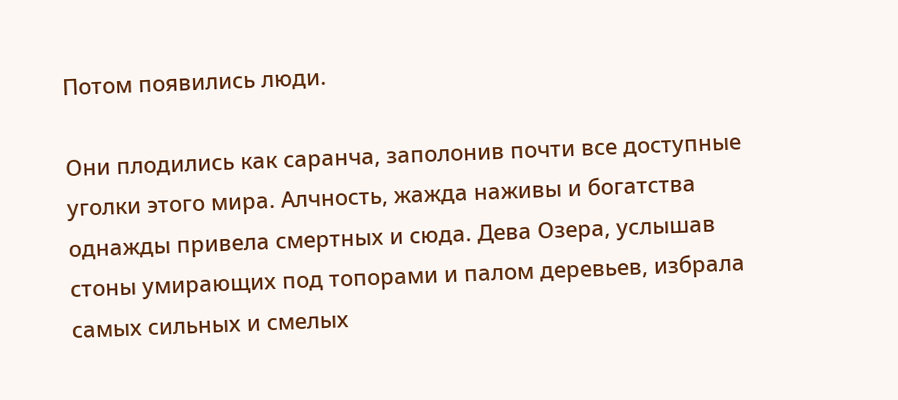Потом появились люди.

Они плодились как саранча, заполонив почти все доступные уголки этого мира. Алчность, жажда наживы и богатства однажды привела смертных и сюда. Дева Озера, услышав стоны умирающих под топорами и палом деревьев, избрала самых сильных и смелых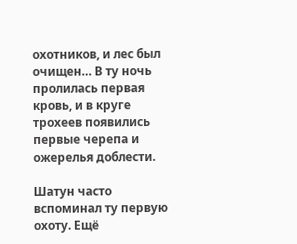охотников, и лес был очищен… В ту ночь пролилась первая кровь, и в круге трохеев появились первые черепа и ожерелья доблести.

Шатун часто вспоминал ту первую охоту. Ещё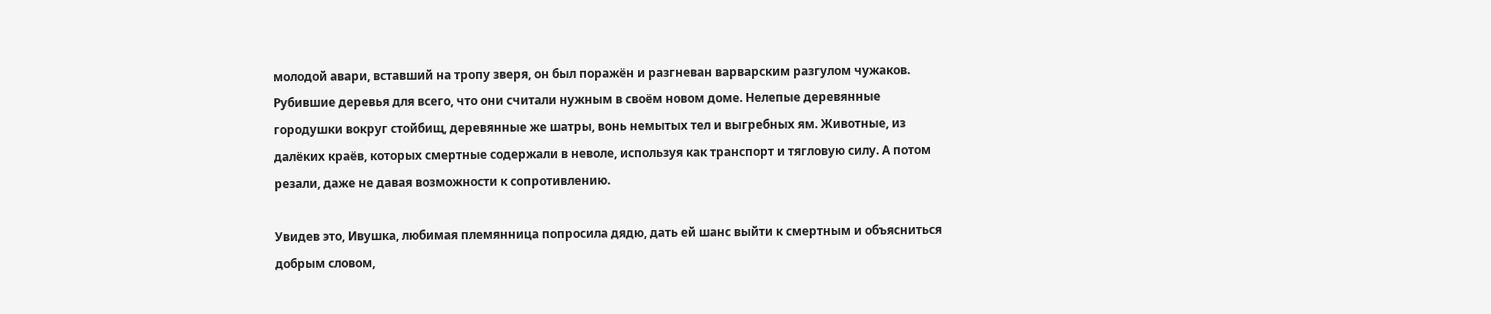молодой авари, вставший на тропу зверя, он был поражён и разгневан варварским разгулом чужаков. Рубившие деревья для всего, что они считали нужным в своём новом доме. Нелепые деревянные городушки вокруг стойбищ, деревянные же шатры, вонь немытых тел и выгребных ям. Животные, из далёких краёв, которых смертные содержали в неволе, используя как транспорт и тягловую силу. А потом резали, даже не давая возможности к сопротивлению.

Увидев это, Ивушка, любимая племянница попросила дядю, дать ей шанс выйти к смертным и объясниться добрым словом,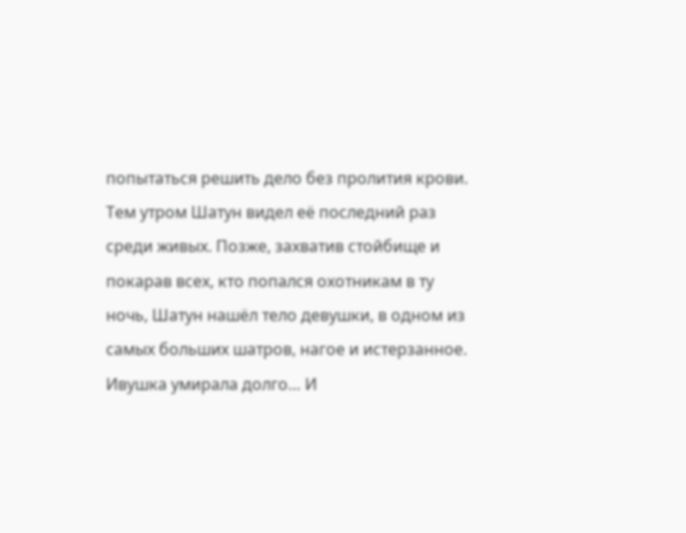попытаться решить дело без пролития крови. Тем утром Шатун видел её последний раз среди живых. Позже, захватив стойбище и покарав всех, кто попался охотникам в ту ночь, Шатун нашёл тело девушки, в одном из самых больших шатров, нагое и истерзанное. Ивушка умирала долго… И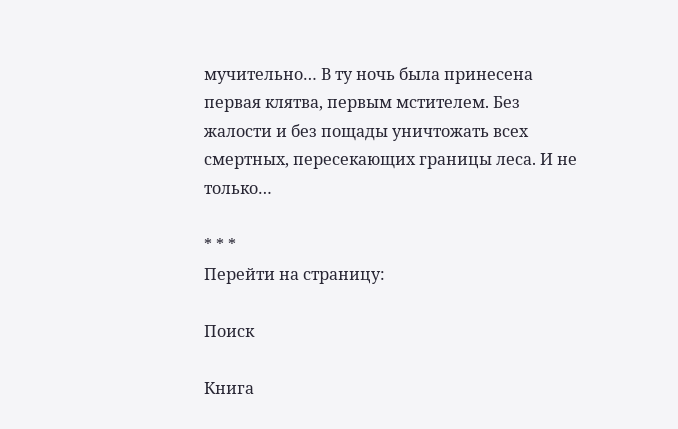мучительно… В ту ночь была принесена первая клятва, первым мстителем. Без жалости и без пощады уничтожать всех смертных, пересекающих границы леса. И не только…

* * *
Перейти на страницу:

Поиск

Книга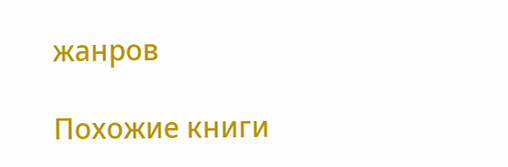жанров

Похожие книги